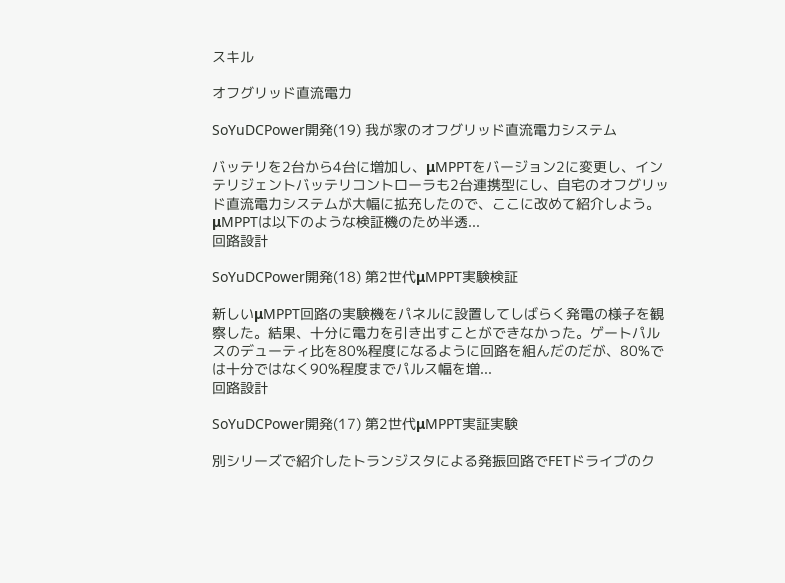スキル

オフグリッド直流電力

SoYuDCPower開発(19) 我が家のオフグリッド直流電力システム

バッテリを2台から4台に増加し、μMPPTをバージョン2に変更し、インテリジェントバッテリコントローラも2台連携型にし、自宅のオフグリッド直流電力システムが大幅に拡充したので、ここに改めて紹介しよう。μMPPTは以下のような検証機のため半透...
回路設計

SoYuDCPower開発(18) 第2世代μMPPT実験検証

新しいμMPPT回路の実験機をパネルに設置してしばらく発電の様子を観察した。結果、十分に電力を引き出すことができなかった。ゲートパルスのデューティ比を80%程度になるように回路を組んだのだが、80%では十分ではなく90%程度までパルス幅を増...
回路設計

SoYuDCPower開発(17) 第2世代μMPPT実証実験

別シリーズで紹介したトランジスタによる発振回路でFETドライブのク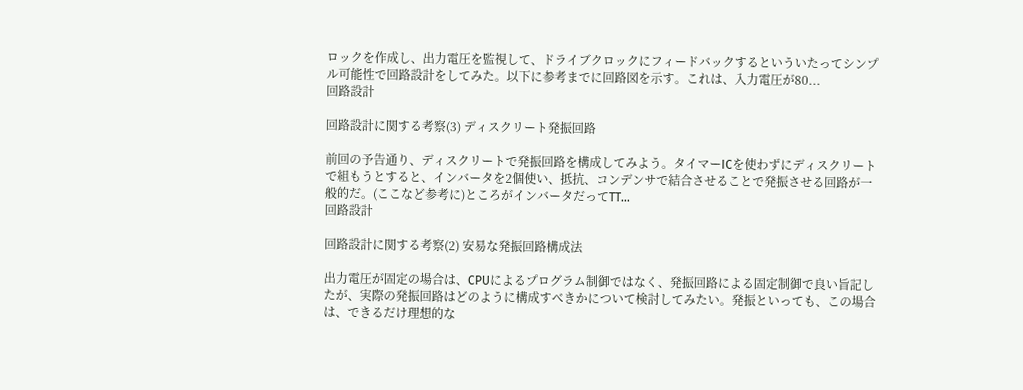ロックを作成し、出力電圧を監視して、ドライブクロックにフィードバックするといういたってシンプル可能性で回路設計をしてみた。以下に参考までに回路図を示す。これは、入力電圧が80...
回路設計

回路設計に関する考察(3) ディスクリート発振回路

前回の予告通り、ディスクリートで発振回路を構成してみよう。タイマーICを使わずにディスクリートで組もうとすると、インバータを2個使い、抵抗、コンデンサで結合させることで発振させる回路が一般的だ。(ここなど参考に)ところがインバータだってTT...
回路設計

回路設計に関する考察(2) 安易な発振回路構成法

出力電圧が固定の場合は、CPUによるプログラム制御ではなく、発振回路による固定制御で良い旨記したが、実際の発振回路はどのように構成すべきかについて検討してみたい。発振といっても、この場合は、できるだけ理想的な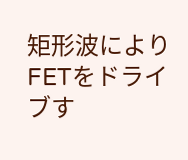矩形波によりFETをドライブす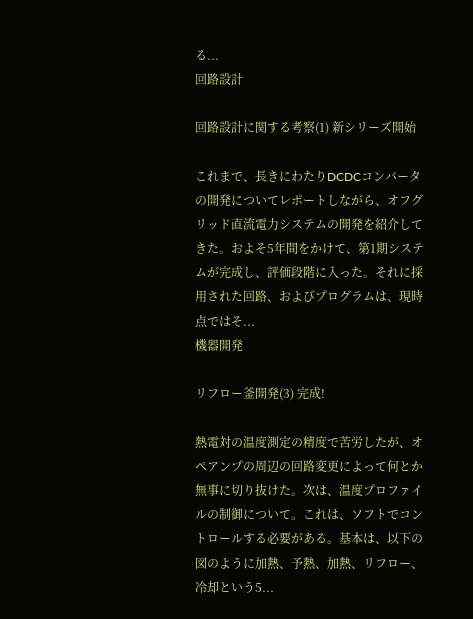る...
回路設計

回路設計に関する考察(1) 新シリーズ開始

これまで、長きにわたりDCDCコンバータの開発についてレポートしながら、オフグリッド直流電力システムの開発を紹介してきた。およそ5年間をかけて、第1期システムが完成し、評価段階に入った。それに採用された回路、およびプログラムは、現時点ではそ...
機器開発

リフロー釜開発(3) 完成!

熱電対の温度測定の精度で苦労したが、オペアンプの周辺の回路変更によって何とか無事に切り抜けた。次は、温度プロファイルの制御について。これは、ソフトでコントロールする必要がある。基本は、以下の図のように加熱、予熱、加熱、リフロー、冷却という5...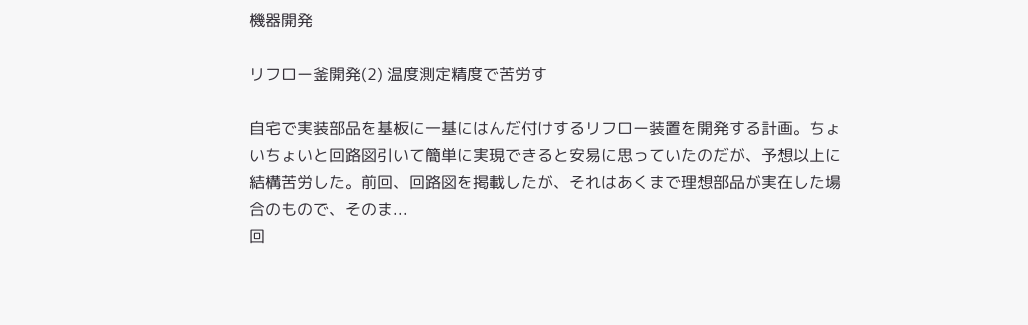機器開発

リフロー釜開発(2) 温度測定精度で苦労す

自宅で実装部品を基板に一基にはんだ付けするリフロー装置を開発する計画。ちょいちょいと回路図引いて簡単に実現できると安易に思っていたのだが、予想以上に結構苦労した。前回、回路図を掲載したが、それはあくまで理想部品が実在した場合のもので、そのま...
回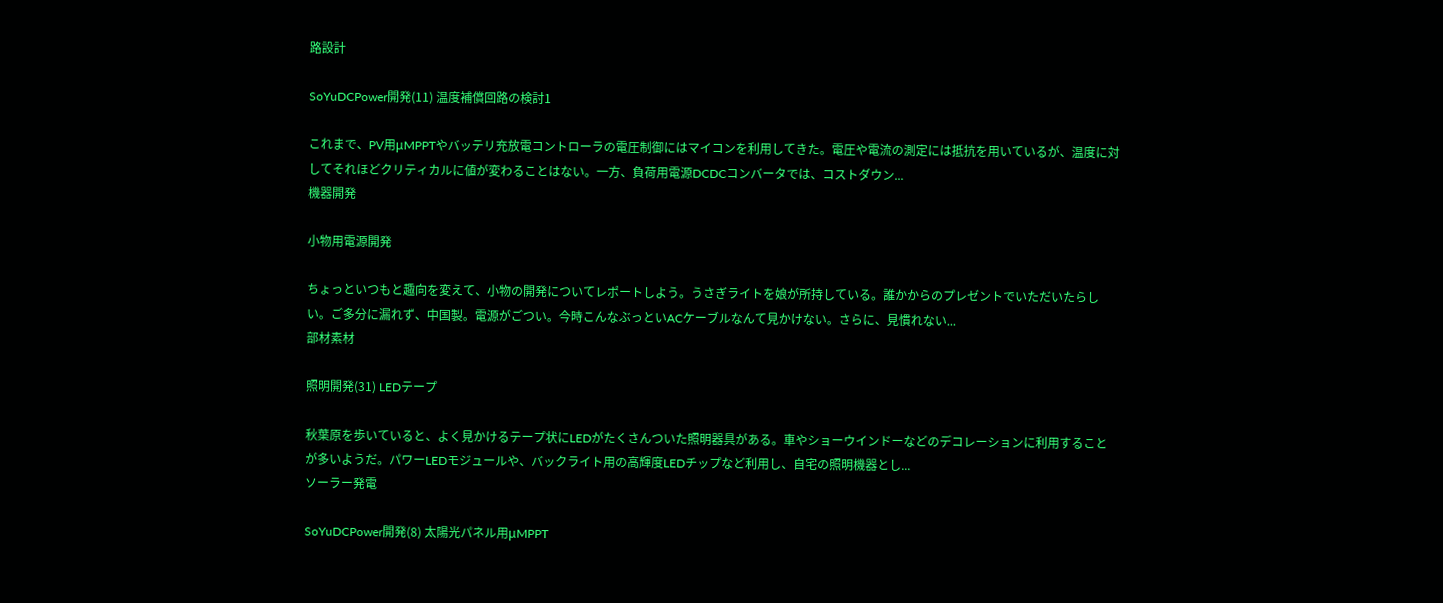路設計

SoYuDCPower開発(11) 温度補償回路の検討1

これまで、PV用μMPPTやバッテリ充放電コントローラの電圧制御にはマイコンを利用してきた。電圧や電流の測定には抵抗を用いているが、温度に対してそれほどクリティカルに値が変わることはない。一方、負荷用電源DCDCコンバータでは、コストダウン...
機器開発

小物用電源開発

ちょっといつもと趣向を変えて、小物の開発についてレポートしよう。うさぎライトを娘が所持している。誰かからのプレゼントでいただいたらしい。ご多分に漏れず、中国製。電源がごつい。今時こんなぶっといACケーブルなんて見かけない。さらに、見慣れない...
部材素材

照明開発(31) LEDテープ

秋葉原を歩いていると、よく見かけるテープ状にLEDがたくさんついた照明器具がある。車やショーウインドーなどのデコレーションに利用することが多いようだ。パワーLEDモジュールや、バックライト用の高輝度LEDチップなど利用し、自宅の照明機器とし...
ソーラー発電

SoYuDCPower開発(8) 太陽光パネル用μMPPT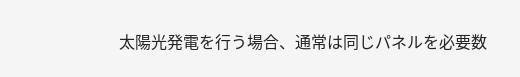太陽光発電を行う場合、通常は同じパネルを必要数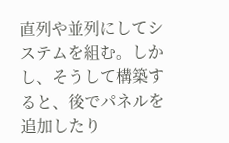直列や並列にしてシステムを組む。しかし、そうして構築すると、後でパネルを追加したり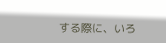する際に、いろ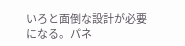いろと面倒な設計が必要になる。パネ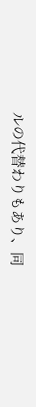ルの代替わりもあり、同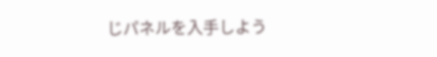じパネルを入手しよう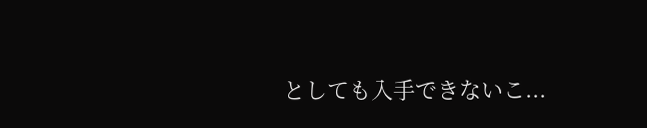としても入手できないこ...